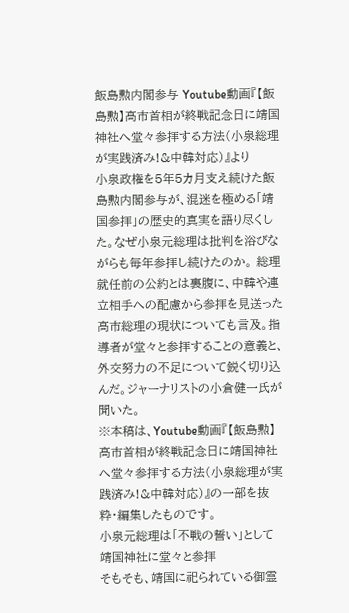飯島勲内閣参与 Youtube動画『【飯島勲】高市首相が終戦記念日に靖国神社へ堂々参拝する方法(小泉総理が実践済み!&中韓対応)』より
小泉政権を5年5カ月支え続けた飯島勲内閣参与が、混迷を極める「靖国参拝」の歴史的真実を語り尽くした。なぜ小泉元総理は批判を浴びながらも毎年参拝し続けたのか。 総理就任前の公約とは裏腹に、中韓や連立相手への配慮から参拝を見送った高市総理の現状についても言及。指導者が堂々と参拝することの意義と、外交努力の不足について鋭く切り込んだ。ジャーナリストの小倉健一氏が聞いた。
※本稿は、Youtube動画『【飯島勲】高市首相が終戦記念日に靖国神社へ堂々参拝する方法(小泉総理が実践済み!&中韓対応)』の一部を抜粋・編集したものです。
小泉元総理は「不戦の誓い」として
靖国神社に堂々と参拝
そもそも、靖国に祀られている御霊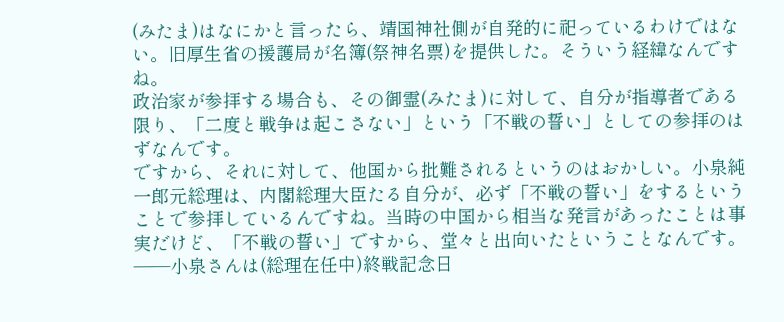(みたま)はなにかと言ったら、靖国神社側が自発的に祀っているわけではない。旧厚生省の援護局が名簿(祭神名票)を提供した。そういう経緯なんですね。
政治家が参拝する場合も、その御霊(みたま)に対して、自分が指導者である限り、「二度と戦争は起こさない」という「不戦の誓い」としての参拝のはずなんです。
ですから、それに対して、他国から批難されるというのはおかしい。小泉純一郎元総理は、内閣総理大臣たる自分が、必ず「不戦の誓い」をするということで参拝しているんですね。当時の中国から相当な発言があったことは事実だけど、「不戦の誓い」ですから、堂々と出向いたということなんです。
――小泉さんは(総理在任中)終戦記念日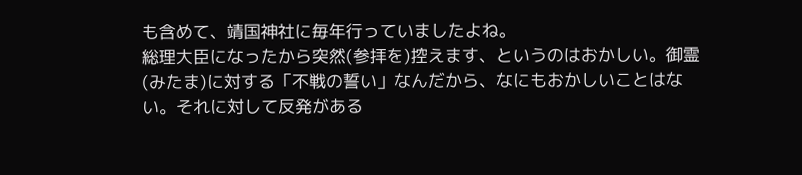も含めて、靖国神社に毎年行っていましたよね。
総理大臣になったから突然(参拝を)控えます、というのはおかしい。御霊(みたま)に対する「不戦の誓い」なんだから、なにもおかしいことはない。それに対して反発がある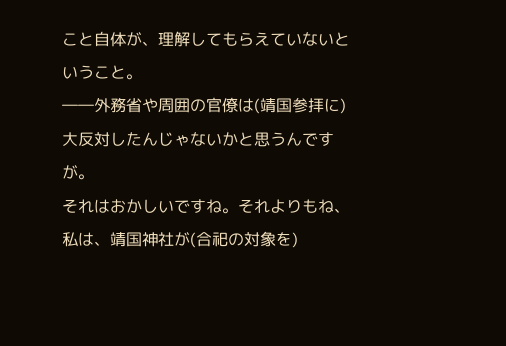こと自体が、理解してもらえていないということ。
――外務省や周囲の官僚は(靖国参拝に)大反対したんじゃないかと思うんですが。
それはおかしいですね。それよりもね、私は、靖国神社が(合祀の対象を)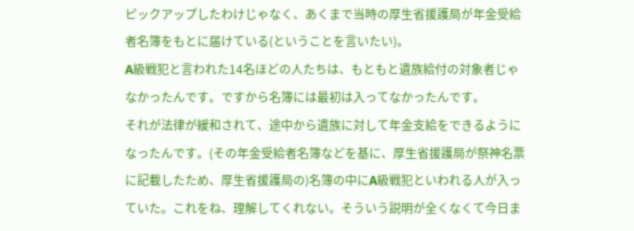ピックアップしたわけじゃなく、あくまで当時の厚生省援護局が年金受給者名簿をもとに届けている(ということを言いたい)。
A級戦犯と言われた14名ほどの人たちは、もともと遺族給付の対象者じゃなかったんです。ですから名簿には最初は入ってなかったんです。
それが法律が緩和されて、途中から遺族に対して年金支給をできるようになったんです。(その年金受給者名簿などを基に、厚生省援護局が祭神名票に記載したため、厚生省援護局の)名簿の中にA級戦犯といわれる人が入っていた。これをね、理解してくれない。そういう説明が全くなくて今日ま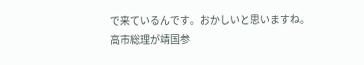で来ているんです。おかしいと思いますね。
高市総理が靖国参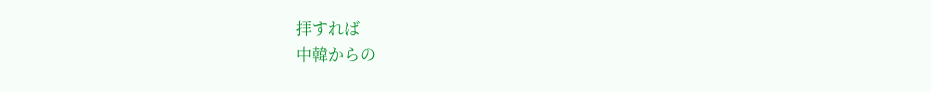拝すれば
中韓からの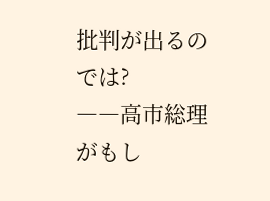批判が出るのでは?
――高市総理がもし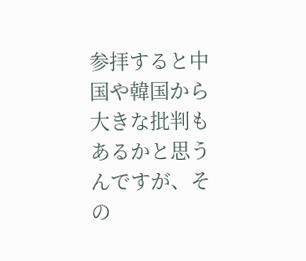参拝すると中国や韓国から大きな批判もあるかと思うんですが、その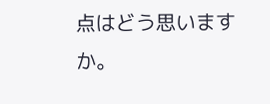点はどう思いますか。